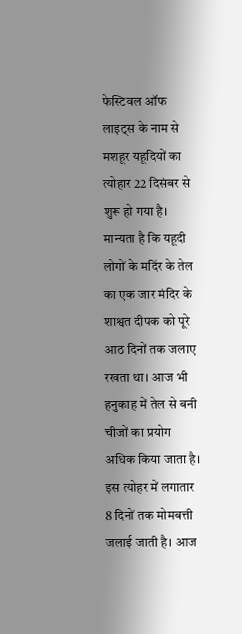फेस्टिवल ऑफ लाइट्स के नाम से मशहूर यहूदियों का त्योहार 22 दिसंबर से शुरू हो गया है। मान्यता है कि यहूदी लोगों के मदिंर के तेल का एक जार मंदिर के शाश्वत दीपक को पूरे आठ दिनों तक जलाए रखता था। आज भी हनुकाह में तेल से बनी चीजों का प्रयोग अधिक किया जाता है। इस त्योहर में लगातार 8 दिनों तक मोमबत्ती जलाई जाती है। आज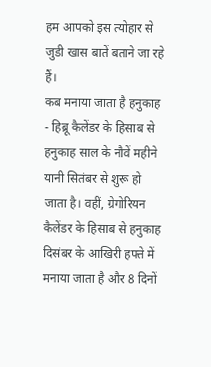हम आपको इस त्योहार से जुडी खास बातें बताने जा रहे हैं।
कब मनाया जाता है हनुकाह
- हिब्रू कैलेंडर के हिसाब से हनुकाह साल के नौवें महीने यानी सितंबर से शुरू हो जाता है। वहीं, ग्रेगोरियन कैलेंडर के हिसाब से हनुकाह दिसंबर के आखिरी हफ्ते में मनाया जाता है और 8 दिनों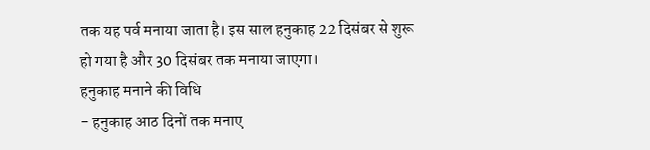तक यह पर्व मनाया जाता है। इस साल हनुकाह 22 दिसंबर से शुरू हो गया है और 30 दिसंबर तक मनाया जाएगा।
हनुकाह मनाने की विधि
- हनुकाह आठ दिनों तक मनाए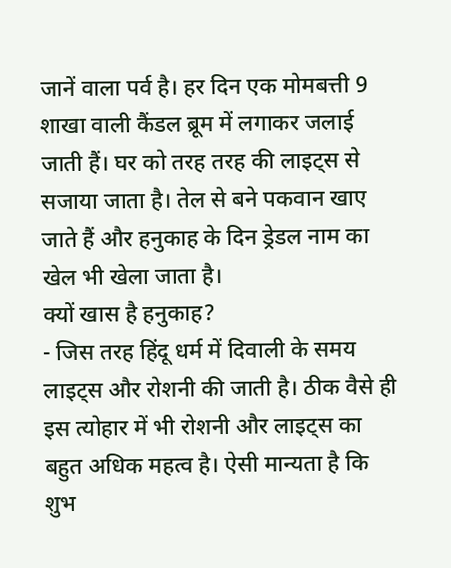जानें वाला पर्व है। हर दिन एक मोमबत्ती 9 शाखा वाली कैंडल ब्रूम में लगाकर जलाई जाती हैं। घर को तरह तरह की लाइट्स से सजाया जाता है। तेल से बने पकवान खाए जाते हैं और हनुकाह के दिन ड्रेडल नाम का खेल भी खेला जाता है।
क्यों खास है हनुकाह?
- जिस तरह हिंदू धर्म में दिवाली के समय लाइट्स और रोशनी की जाती है। ठीक वैसे ही इस त्योहार में भी रोशनी और लाइट्स का बहुत अधिक महत्व है। ऐसी मान्यता है कि शुभ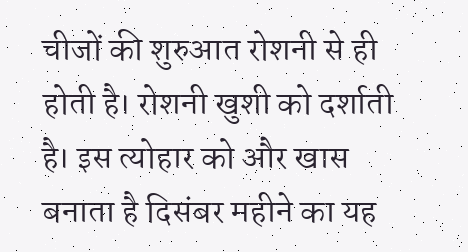चीजों की शुरुआत रोशनी से ही होती है। रोशनी खुशी को दर्शाती है। इस त्योहार को और खास बनाता है दिसंबर महीने का यह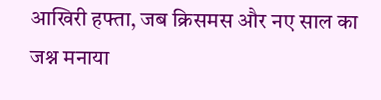आखिरी हफ्ता, जब क्रिसमस और नए साल का जश्न मनाया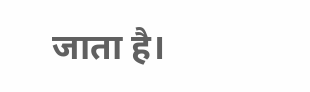जाता है।